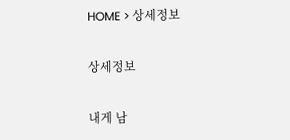HOME > 상세정보

상세정보

내게 남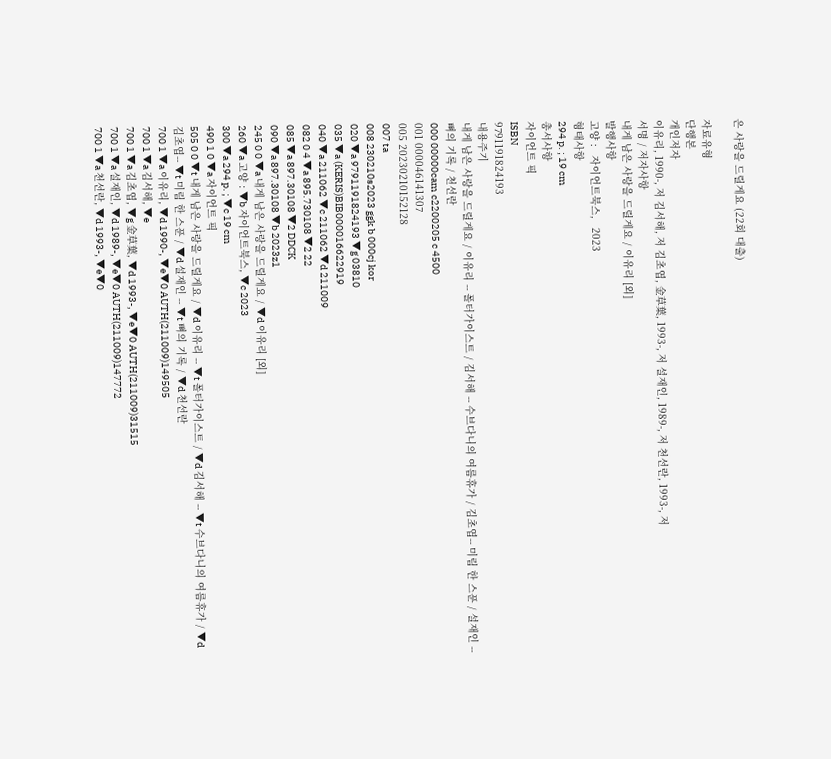은 사랑을 드릴게요 (22회 대출)

자료유형
단행본
개인저자
이유리, 1990-, 저 김서해, 저 김초엽, 金草葉, 1993-, 저 설재인, 1989-, 저 천선란, 1993-, 저
서명 / 저자사항
내게 남은 사랑을 드릴게요 / 이유리 [외]
발행사항
고양 :   자이언트북스,   2023
형태사항
294 p. ; 19 cm
총서사항
자이언트 픽
ISBN
9791191824193
내용주기
내게 남은 사랑을 드릴게요 / 이유리 -- 폴터가이스트 / 김서해 -- 수브다니의 여름휴가 / 김초엽-- 미림 한 스푼 / 설재인 -- 뼈의 기록 / 천선란
000 00000cam c2200205 c 4500
001 000046141307
005 20230210152128
007 ta
008 230210s2023 ggk b 000cj kor
020 ▼a 9791191824193 ▼g 03810
035 ▼a (KERIS)BIB000016622919
040 ▼a 211062 ▼c 211062 ▼d 211009
082 0 4 ▼a 895.730108 ▼2 22
085 ▼a 897.30108 ▼2 DDCK
090 ▼a 897.30108 ▼b 2023z1
245 0 0 ▼a 내게 남은 사랑을 드릴게요 / ▼d 이유리 [외]
260 ▼a 고양 : ▼b 자이언트북스, ▼c 2023
300 ▼a 294 p. ; ▼c 19 cm
490 1 0 ▼a 자이언트 픽
505 0 0 ▼t 내게 남은 사랑을 드릴게요 / ▼d 이유리 -- ▼t 폴터가이스트 / ▼d 김서해 -- ▼t 수브다니의 여름휴가 / ▼d 김초엽-- ▼t 미림 한 스푼 / ▼d 설재인 -- ▼t 뼈의 기록 / ▼d 천선란
700 1 ▼a 이유리, ▼d 1990-, ▼e▼0 AUTH(211009)149505
700 1 ▼a 김서해, ▼e
700 1 ▼a 김초엽, ▼g 金草葉, ▼d 1993-, ▼e▼0 AUTH(211009)31515
700 1 ▼a 설재인, ▼d 1989-, ▼e▼0 AUTH(211009)147772
700 1 ▼a 천선란, ▼d 1993-, ▼e▼0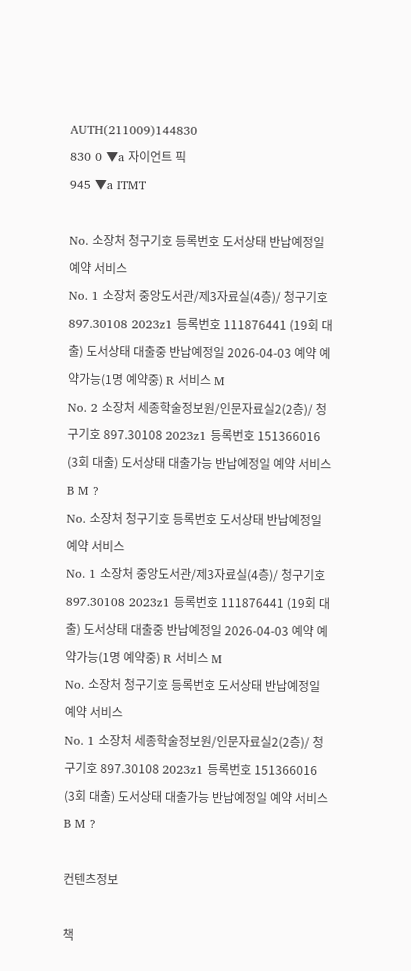AUTH(211009)144830
830 0 ▼a 자이언트 픽
945 ▼a ITMT

No. 소장처 청구기호 등록번호 도서상태 반납예정일 예약 서비스
No. 1 소장처 중앙도서관/제3자료실(4층)/ 청구기호 897.30108 2023z1 등록번호 111876441 (19회 대출) 도서상태 대출중 반납예정일 2026-04-03 예약 예약가능(1명 예약중) R 서비스 M
No. 2 소장처 세종학술정보원/인문자료실2(2층)/ 청구기호 897.30108 2023z1 등록번호 151366016 (3회 대출) 도서상태 대출가능 반납예정일 예약 서비스 B M ?
No. 소장처 청구기호 등록번호 도서상태 반납예정일 예약 서비스
No. 1 소장처 중앙도서관/제3자료실(4층)/ 청구기호 897.30108 2023z1 등록번호 111876441 (19회 대출) 도서상태 대출중 반납예정일 2026-04-03 예약 예약가능(1명 예약중) R 서비스 M
No. 소장처 청구기호 등록번호 도서상태 반납예정일 예약 서비스
No. 1 소장처 세종학술정보원/인문자료실2(2층)/ 청구기호 897.30108 2023z1 등록번호 151366016 (3회 대출) 도서상태 대출가능 반납예정일 예약 서비스 B M ?

컨텐츠정보

책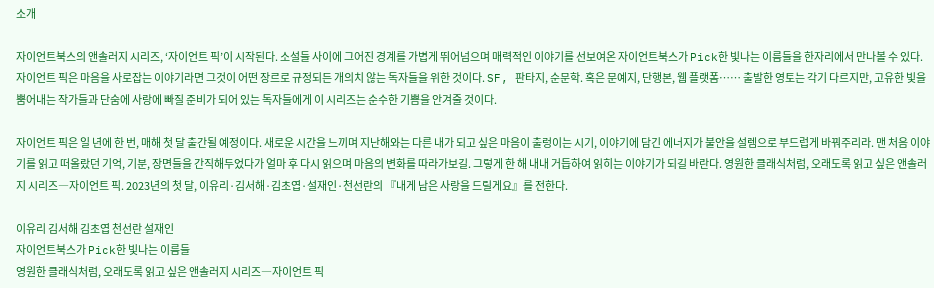소개

자이언트북스의 앤솔러지 시리즈, ‘자이언트 픽’이 시작된다. 소설들 사이에 그어진 경계를 가볍게 뛰어넘으며 매력적인 이야기를 선보여온 자이언트북스가 Pick한 빛나는 이름들을 한자리에서 만나볼 수 있다. 자이언트 픽은 마음을 사로잡는 이야기라면 그것이 어떤 장르로 규정되든 개의치 않는 독자들을 위한 것이다. SF, 판타지, 순문학. 혹은 문예지, 단행본, 웹 플랫폼…… 출발한 영토는 각기 다르지만, 고유한 빛을 뿜어내는 작가들과 단숨에 사랑에 빠질 준비가 되어 있는 독자들에게 이 시리즈는 순수한 기쁨을 안겨줄 것이다.

자이언트 픽은 일 년에 한 번, 매해 첫 달 출간될 예정이다. 새로운 시간을 느끼며 지난해와는 다른 내가 되고 싶은 마음이 출렁이는 시기, 이야기에 담긴 에너지가 불안을 설렘으로 부드럽게 바꿔주리라. 맨 처음 이야기를 읽고 떠올랐던 기억, 기분, 장면들을 간직해두었다가 얼마 후 다시 읽으며 마음의 변화를 따라가보길. 그렇게 한 해 내내 거듭하여 읽히는 이야기가 되길 바란다. 영원한 클래식처럼, 오래도록 읽고 싶은 앤솔러지 시리즈―자이언트 픽. 2023년의 첫 달, 이유리·김서해·김초엽·설재인·천선란의 『내게 남은 사랑을 드릴게요』를 전한다.

이유리 김서해 김초엽 천선란 설재인
자이언트북스가 Pick한 빛나는 이름들
영원한 클래식처럼, 오래도록 읽고 싶은 앤솔러지 시리즈―자이언트 픽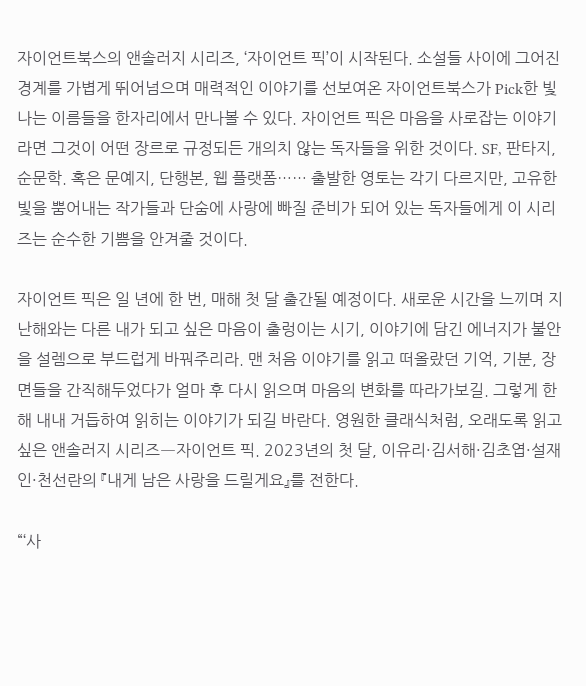자이언트북스의 앤솔러지 시리즈, ‘자이언트 픽’이 시작된다. 소설들 사이에 그어진 경계를 가볍게 뛰어넘으며 매력적인 이야기를 선보여온 자이언트북스가 Pick한 빛나는 이름들을 한자리에서 만나볼 수 있다. 자이언트 픽은 마음을 사로잡는 이야기라면 그것이 어떤 장르로 규정되든 개의치 않는 독자들을 위한 것이다. SF, 판타지, 순문학. 혹은 문예지, 단행본, 웹 플랫폼…… 출발한 영토는 각기 다르지만, 고유한 빛을 뿜어내는 작가들과 단숨에 사랑에 빠질 준비가 되어 있는 독자들에게 이 시리즈는 순수한 기쁨을 안겨줄 것이다.

자이언트 픽은 일 년에 한 번, 매해 첫 달 출간될 예정이다. 새로운 시간을 느끼며 지난해와는 다른 내가 되고 싶은 마음이 출렁이는 시기, 이야기에 담긴 에너지가 불안을 설렘으로 부드럽게 바꿔주리라. 맨 처음 이야기를 읽고 떠올랐던 기억, 기분, 장면들을 간직해두었다가 얼마 후 다시 읽으며 마음의 변화를 따라가보길. 그렇게 한 해 내내 거듭하여 읽히는 이야기가 되길 바란다. 영원한 클래식처럼, 오래도록 읽고 싶은 앤솔러지 시리즈―자이언트 픽. 2023년의 첫 달, 이유리·김서해·김초엽·설재인·천선란의 『내게 남은 사랑을 드릴게요』를 전한다.

“‘사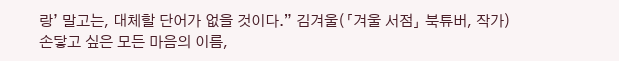랑’ 말고는, 대체할 단어가 없을 것이다.” 김겨울(「겨울 서점」 북튜버, 작가)
손닿고 싶은 모든 마음의 이름,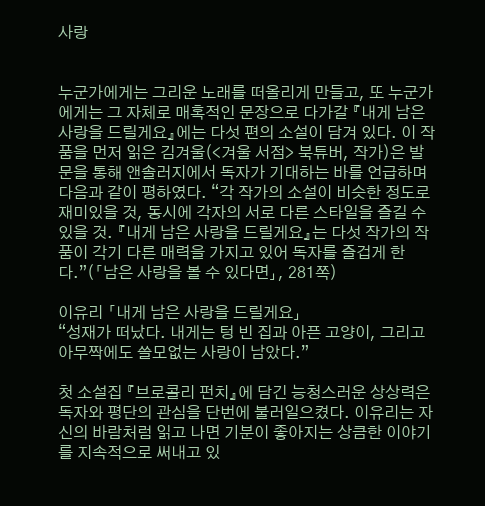사랑


누군가에게는 그리운 노래를 떠올리게 만들고, 또 누군가에게는 그 자체로 매혹적인 문장으로 다가갈 『내게 남은 사랑을 드릴게요』에는 다섯 편의 소설이 담겨 있다. 이 작품을 먼저 읽은 김겨울(<겨울 서점> 북튜버, 작가)은 발문을 통해 앤솔러지에서 독자가 기대하는 바를 언급하며 다음과 같이 평하였다. “각 작가의 소설이 비슷한 정도로 재미있을 것, 동시에 각자의 서로 다른 스타일을 즐길 수 있을 것. 『내게 남은 사랑을 드릴게요』는 다섯 작가의 작품이 각기 다른 매력을 가지고 있어 독자를 즐겁게 한다.”(「남은 사랑을 볼 수 있다면」, 281쪽)

이유리 「내게 남은 사랑을 드릴게요」
“성재가 떠났다. 내게는 텅 빈 집과 아픈 고양이, 그리고 아무짝에도 쓸모없는 사랑이 남았다.”

첫 소설집 『브로콜리 펀치』에 담긴 능청스러운 상상력은 독자와 평단의 관심을 단번에 불러일으켰다. 이유리는 자신의 바람처럼 읽고 나면 기분이 좋아지는 상큼한 이야기를 지속적으로 써내고 있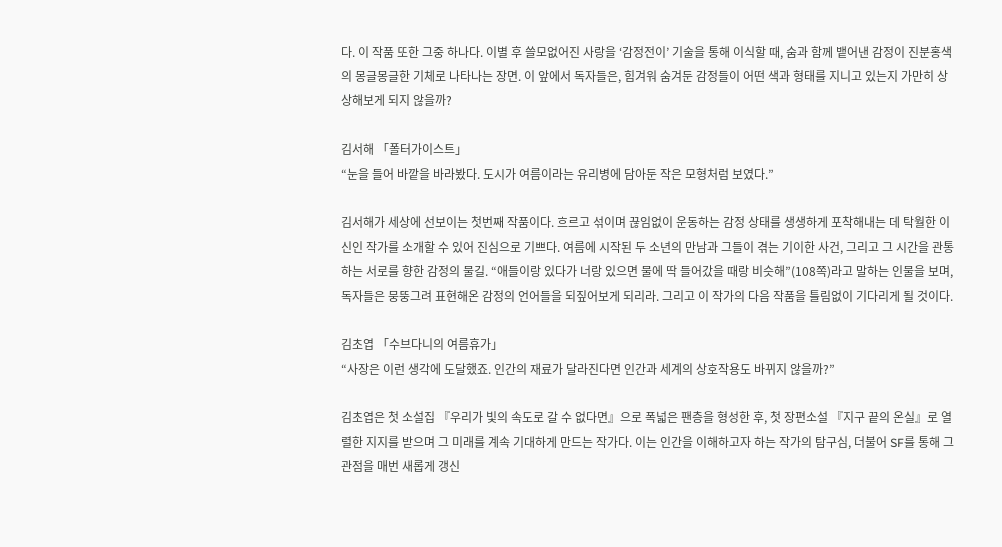다. 이 작품 또한 그중 하나다. 이별 후 쓸모없어진 사랑을 ‘감정전이’ 기술을 통해 이식할 때, 숨과 함께 뱉어낸 감정이 진분홍색의 몽글몽글한 기체로 나타나는 장면. 이 앞에서 독자들은, 힘겨워 숨겨둔 감정들이 어떤 색과 형태를 지니고 있는지 가만히 상상해보게 되지 않을까?

김서해 「폴터가이스트」
“눈을 들어 바깥을 바라봤다. 도시가 여름이라는 유리병에 담아둔 작은 모형처럼 보였다.”

김서해가 세상에 선보이는 첫번째 작품이다. 흐르고 섞이며 끊임없이 운동하는 감정 상태를 생생하게 포착해내는 데 탁월한 이 신인 작가를 소개할 수 있어 진심으로 기쁘다. 여름에 시작된 두 소년의 만남과 그들이 겪는 기이한 사건, 그리고 그 시간을 관통하는 서로를 향한 감정의 물길. “애들이랑 있다가 너랑 있으면 물에 딱 들어갔을 때랑 비슷해”(108쪽)라고 말하는 인물을 보며, 독자들은 뭉뚱그려 표현해온 감정의 언어들을 되짚어보게 되리라. 그리고 이 작가의 다음 작품을 틀림없이 기다리게 될 것이다.

김초엽 「수브다니의 여름휴가」
“사장은 이런 생각에 도달했죠. 인간의 재료가 달라진다면 인간과 세계의 상호작용도 바뀌지 않을까?”

김초엽은 첫 소설집 『우리가 빛의 속도로 갈 수 없다면』으로 폭넓은 팬층을 형성한 후, 첫 장편소설 『지구 끝의 온실』로 열렬한 지지를 받으며 그 미래를 계속 기대하게 만드는 작가다. 이는 인간을 이해하고자 하는 작가의 탐구심, 더불어 SF를 통해 그 관점을 매번 새롭게 갱신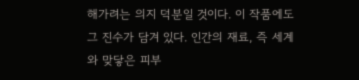해가려는 의지 덕분일 것이다. 이 작품에도 그 진수가 담겨 있다. 인간의 재료, 즉 세계와 맞닿은 피부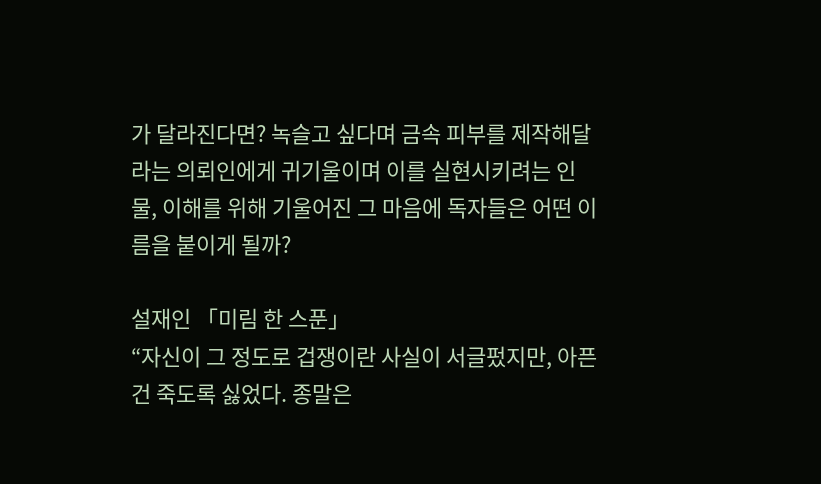가 달라진다면? 녹슬고 싶다며 금속 피부를 제작해달라는 의뢰인에게 귀기울이며 이를 실현시키려는 인물, 이해를 위해 기울어진 그 마음에 독자들은 어떤 이름을 붙이게 될까?

설재인 「미림 한 스푼」
“자신이 그 정도로 겁쟁이란 사실이 서글펐지만, 아픈 건 죽도록 싫었다. 종말은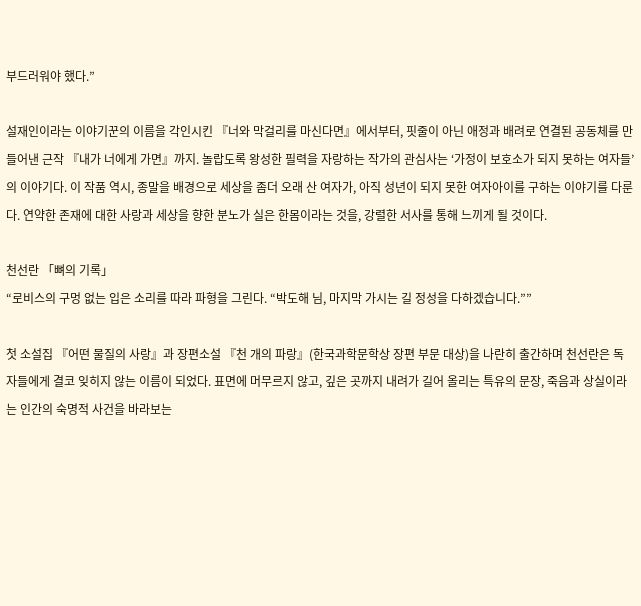부드러워야 했다.”

설재인이라는 이야기꾼의 이름을 각인시킨 『너와 막걸리를 마신다면』에서부터, 핏줄이 아닌 애정과 배려로 연결된 공동체를 만들어낸 근작 『내가 너에게 가면』까지. 놀랍도록 왕성한 필력을 자랑하는 작가의 관심사는 ‘가정이 보호소가 되지 못하는 여자들’의 이야기다. 이 작품 역시, 종말을 배경으로 세상을 좀더 오래 산 여자가, 아직 성년이 되지 못한 여자아이를 구하는 이야기를 다룬다. 연약한 존재에 대한 사랑과 세상을 향한 분노가 실은 한몸이라는 것을, 강렬한 서사를 통해 느끼게 될 것이다.

천선란 「뼈의 기록」
“로비스의 구멍 없는 입은 소리를 따라 파형을 그린다. “박도해 님, 마지막 가시는 길 정성을 다하겠습니다.””

첫 소설집 『어떤 물질의 사랑』과 장편소설 『천 개의 파랑』(한국과학문학상 장편 부문 대상)을 나란히 출간하며 천선란은 독자들에게 결코 잊히지 않는 이름이 되었다. 표면에 머무르지 않고, 깊은 곳까지 내려가 길어 올리는 특유의 문장, 죽음과 상실이라는 인간의 숙명적 사건을 바라보는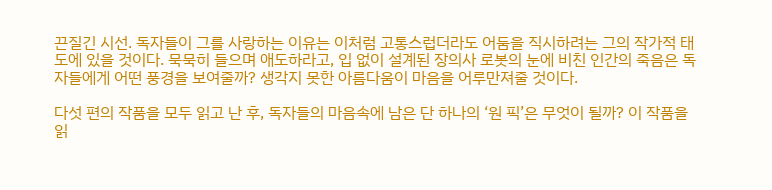끈질긴 시선. 독자들이 그를 사랑하는 이유는 이처럼 고통스럽더라도 어둠을 직시하려는 그의 작가적 태도에 있을 것이다. 묵묵히 들으며 애도하라고, 입 없이 설계된 장의사 로봇의 눈에 비친 인간의 죽음은 독자들에게 어떤 풍경을 보여줄까? 생각지 못한 아름다움이 마음을 어루만져줄 것이다.

다섯 편의 작품을 모두 읽고 난 후, 독자들의 마음속에 남은 단 하나의 ‘원 픽’은 무엇이 될까? 이 작품을 읽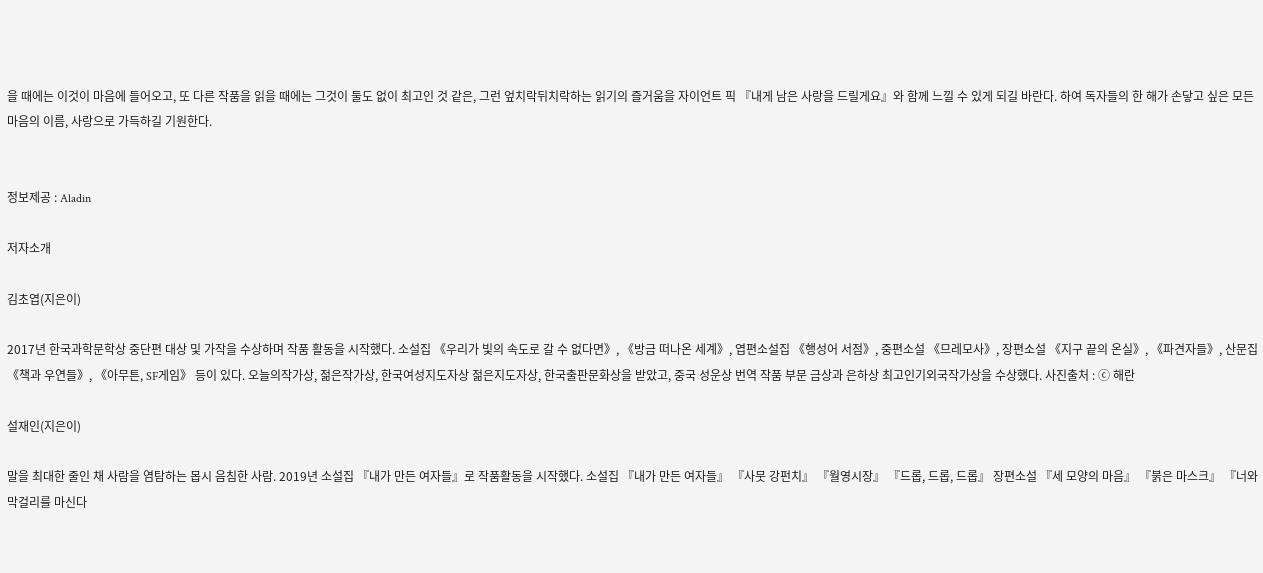을 때에는 이것이 마음에 들어오고, 또 다른 작품을 읽을 때에는 그것이 둘도 없이 최고인 것 같은, 그런 엎치락뒤치락하는 읽기의 즐거움을 자이언트 픽 『내게 남은 사랑을 드릴게요』와 함께 느낄 수 있게 되길 바란다. 하여 독자들의 한 해가 손닿고 싶은 모든 마음의 이름, 사랑으로 가득하길 기원한다.


정보제공 : Aladin

저자소개

김초엽(지은이)

2017년 한국과학문학상 중단편 대상 및 가작을 수상하며 작품 활동을 시작했다. 소설집 《우리가 빛의 속도로 갈 수 없다면》, 《방금 떠나온 세계》, 엽편소설집 《행성어 서점》, 중편소설 《므레모사》, 장편소설 《지구 끝의 온실》, 《파견자들》, 산문집 《책과 우연들》, 《아무튼, SF게임》 등이 있다. 오늘의작가상, 젊은작가상, 한국여성지도자상 젊은지도자상, 한국출판문화상을 받았고, 중국 성운상 번역 작품 부문 금상과 은하상 최고인기외국작가상을 수상했다. 사진출처 : ⓒ 해란

설재인(지은이)

말을 최대한 줄인 채 사람을 염탐하는 몹시 음침한 사람. 2019년 소설집 『내가 만든 여자들』로 작품활동을 시작했다. 소설집 『내가 만든 여자들』 『사뭇 강펀치』 『월영시장』 『드롭, 드롭, 드롭』 장편소설 『세 모양의 마음』 『붉은 마스크』 『너와 막걸리를 마신다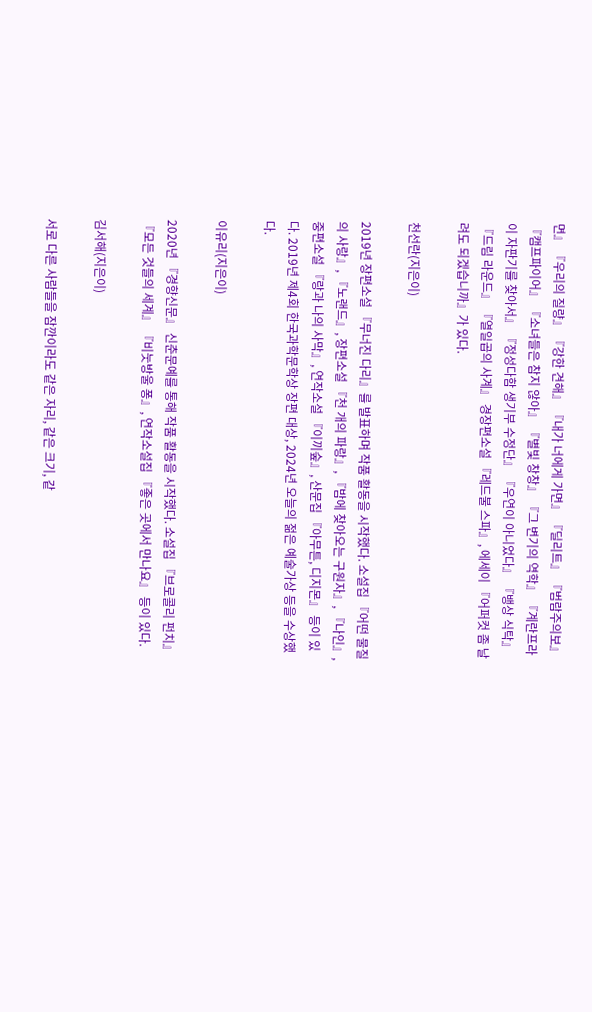면』 『우리의 질량』 『강한 견해』 『내가 너에게 가면』 『딜리트』 『범람주의보』 『캠프파이어』 『소녀들은 참지 않아』 『별빛 창창』 『그 변기의 역학』 『계란프라이 자판기를 찾아서』 『정성다함 생기부 수정단』 『우연이 아니었다』 『뱅상 식탁』 『드림 라운드』 『열일곱의 사계』 경장편소설 『레드불 스파』, 에세이 『어퍼컷 좀 날려도 되겠습니까』가 있다.

천선란(지은이)

2019년 장편소설 『무너진 다리』를 발표하며 작품 활동을 시작했다. 소설집 『어떤 물질의 사랑』, 『노랜드』, 장편소설 『천 개의 파랑』, 『밤에 찾아오는 구원자』, 『나인』, 중편소설 『랑과 나의 사막』, 연작소설 『이끼숲』, 산문집 『아무튼, 디지몬』 등이 있다. 2019년 제4회 한국과학문학상 장편 대상, 2024년 오늘의 젊은 예술가상 등을 수상했다.

이유리(지은이)

2020년 『경향신문』 신춘문예를 통해 작품 활동을 시작했다. 소설집 『브로콜리 펀치』 『모든 것들의 세계』 『비눗방울 퐁』, 연작소설집 『좋은 곳에서 만나요』 등이 있다.

김서해(지은이)

서로 다른 사람들을 잠깐이라도 같은 자리, 같은 크기, 같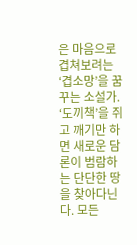은 마음으로 겹쳐보려는 ‘겹소망’을 꿈꾸는 소설가. ‘도끼책’을 쥐고 깨기만 하면 새로운 담론이 범람하는 단단한 땅을 찾아다닌다. 모든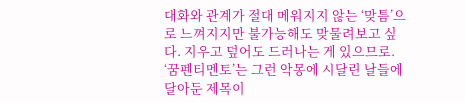대화와 관계가 절대 메워지지 않는 ‘맞틈’으로 느껴지지만 불가능해도 맞물려보고 싶다. 지우고 덮어도 드러나는 게 있으므로. ‘꿈펜티멘토’는 그런 악몽에 시달린 날들에 달아둔 제목이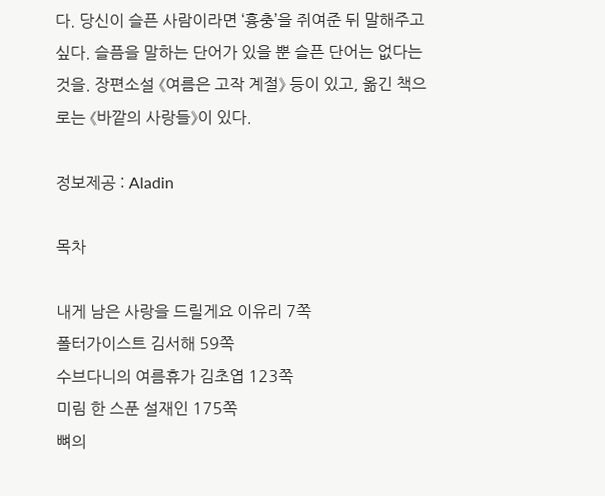다. 당신이 슬픈 사람이라면 ‘흉충’을 쥐여준 뒤 말해주고 싶다. 슬픔을 말하는 단어가 있을 뿐 슬픈 단어는 없다는 것을. 장편소설 《여름은 고작 계절》 등이 있고, 옮긴 책으로는 《바깥의 사랑들》이 있다.

정보제공 : Aladin

목차

내게 남은 사랑을 드릴게요 이유리 7쪽
폴터가이스트 김서해 59쪽
수브다니의 여름휴가 김초엽 123쪽
미림 한 스푼 설재인 175쪽
뼈의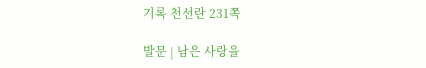기록 천선란 231쪽

발문 | 남은 사랑을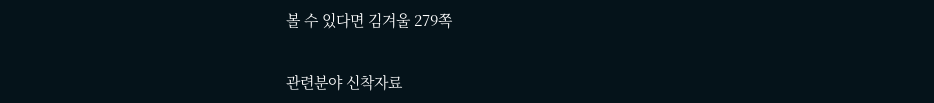볼 수 있다면 김겨울 279쪽

관련분야 신착자료